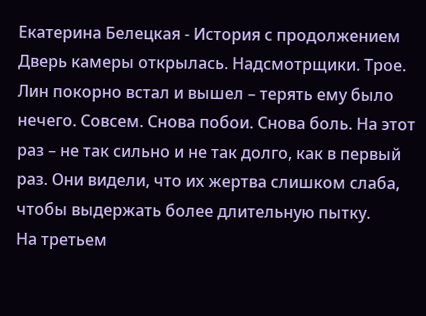Екатерина Белецкая - История с продолжением
Дверь камеры открылась. Надсмотрщики. Трое. Лин покорно встал и вышел – терять ему было нечего. Совсем. Снова побои. Снова боль. На этот раз – не так сильно и не так долго, как в первый раз. Они видели, что их жертва слишком слаба, чтобы выдержать более длительную пытку.
На третьем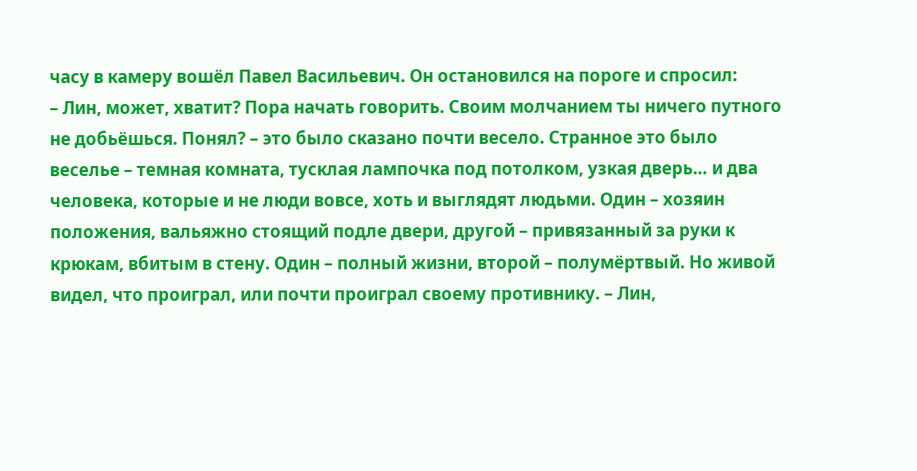часу в камеру вошёл Павел Васильевич. Он остановился на пороге и спросил:
– Лин, может, хватит? Пора начать говорить. Своим молчанием ты ничего путного не добьёшься. Понял? – это было сказано почти весело. Странное это было веселье – темная комната, тусклая лампочка под потолком, узкая дверь… и два человека, которые и не люди вовсе, хоть и выглядят людьми. Один – хозяин положения, вальяжно стоящий подле двери, другой – привязанный за руки к крюкам, вбитым в стену. Один – полный жизни, второй – полумёртвый. Но живой видел, что проиграл, или почти проиграл своему противнику. – Лин,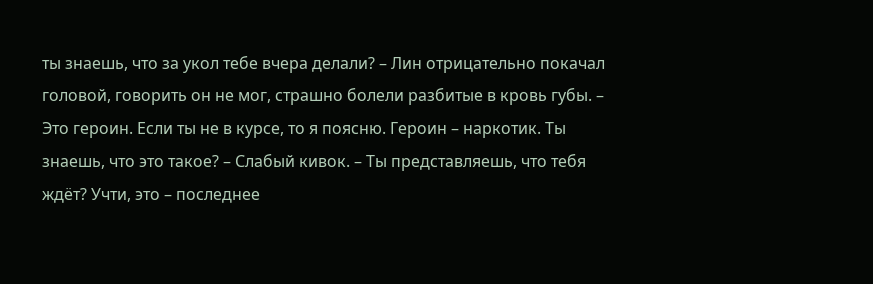ты знаешь, что за укол тебе вчера делали? – Лин отрицательно покачал головой, говорить он не мог, страшно болели разбитые в кровь губы. – Это героин. Если ты не в курсе, то я поясню. Героин – наркотик. Ты знаешь, что это такое? – Слабый кивок. – Ты представляешь, что тебя ждёт? Учти, это – последнее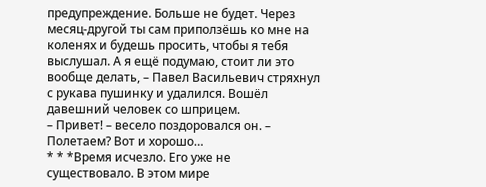предупреждение. Больше не будет. Через месяц-другой ты сам приползёшь ко мне на коленях и будешь просить, чтобы я тебя выслушал. А я ещё подумаю, стоит ли это вообще делать, – Павел Васильевич стряхнул с рукава пушинку и удалился. Вошёл давешний человек со шприцем.
– Привет! – весело поздоровался он. – Полетаем? Вот и хорошо…
* * *Время исчезло. Его уже не существовало. В этом мире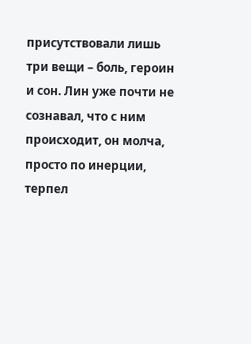присутствовали лишь три вещи – боль, героин и сон. Лин уже почти не сознавал, что с ним происходит, он молча, просто по инерции, терпел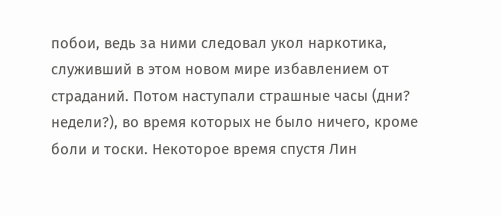побои, ведь за ними следовал укол наркотика, служивший в этом новом мире избавлением от страданий. Потом наступали страшные часы (дни? недели?), во время которых не было ничего, кроме боли и тоски. Некоторое время спустя Лин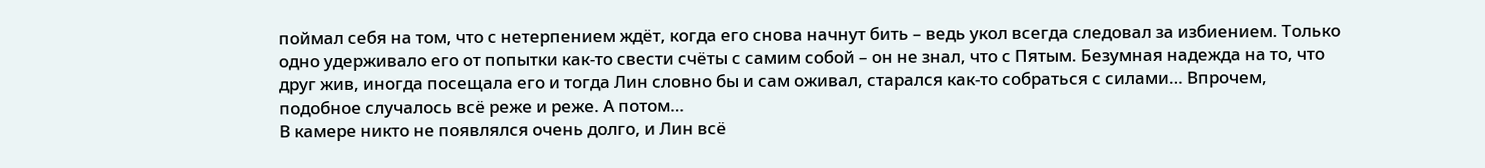поймал себя на том, что с нетерпением ждёт, когда его снова начнут бить – ведь укол всегда следовал за избиением. Только одно удерживало его от попытки как-то свести счёты с самим собой – он не знал, что с Пятым. Безумная надежда на то, что друг жив, иногда посещала его и тогда Лин словно бы и сам оживал, старался как-то собраться с силами… Впрочем, подобное случалось всё реже и реже. А потом…
В камере никто не появлялся очень долго, и Лин всё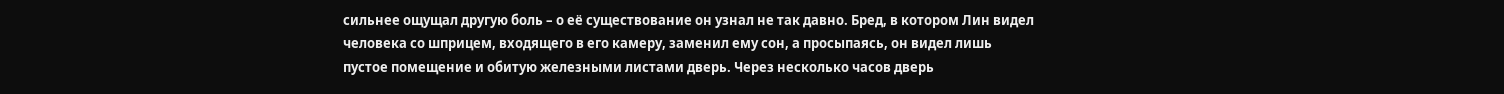сильнее ощущал другую боль – о её существование он узнал не так давно. Бред, в котором Лин видел человека со шприцем, входящего в его камеру, заменил ему сон, а просыпаясь, он видел лишь пустое помещение и обитую железными листами дверь. Через несколько часов дверь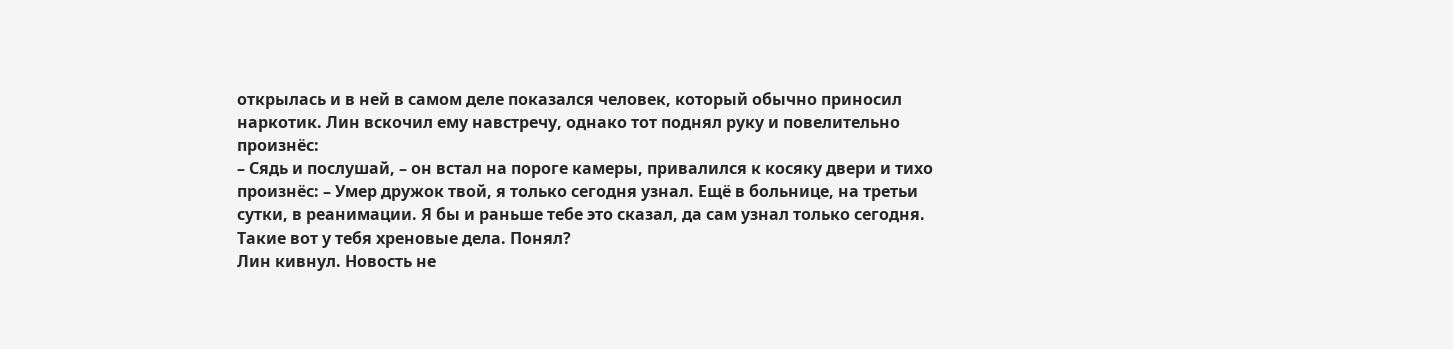открылась и в ней в самом деле показался человек, который обычно приносил наркотик. Лин вскочил ему навстречу, однако тот поднял руку и повелительно произнёс:
– Сядь и послушай, – он встал на пороге камеры, привалился к косяку двери и тихо произнёс: – Умер дружок твой, я только сегодня узнал. Ещё в больнице, на третьи сутки, в реанимации. Я бы и раньше тебе это сказал, да сам узнал только сегодня. Такие вот у тебя хреновые дела. Понял?
Лин кивнул. Новость не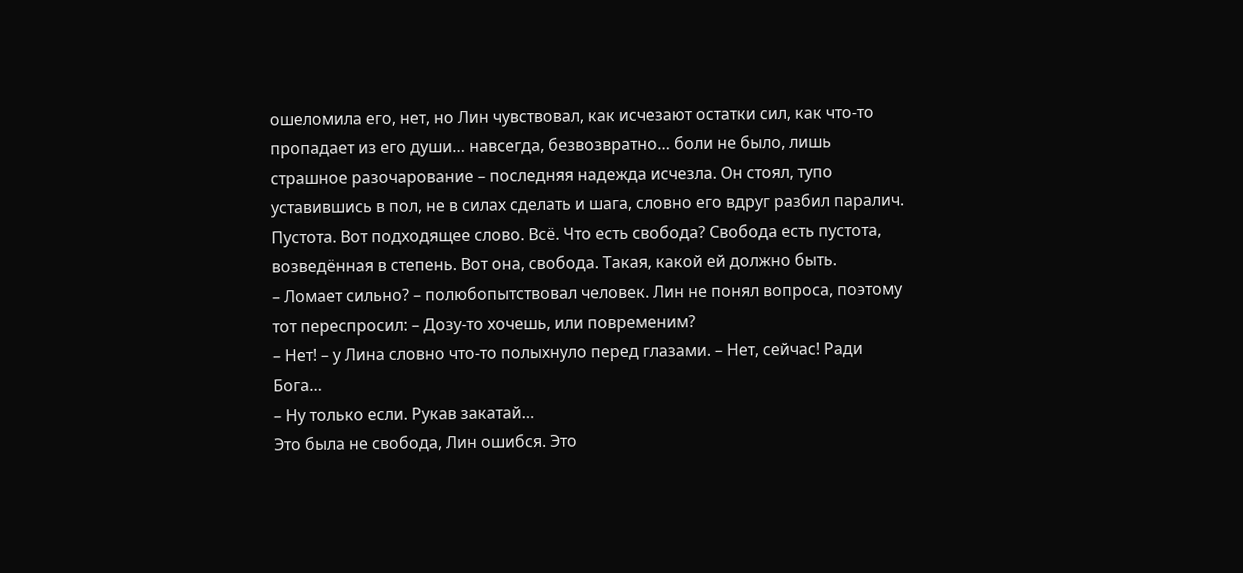ошеломила его, нет, но Лин чувствовал, как исчезают остатки сил, как что-то пропадает из его души… навсегда, безвозвратно… боли не было, лишь страшное разочарование – последняя надежда исчезла. Он стоял, тупо уставившись в пол, не в силах сделать и шага, словно его вдруг разбил паралич. Пустота. Вот подходящее слово. Всё. Что есть свобода? Свобода есть пустота, возведённая в степень. Вот она, свобода. Такая, какой ей должно быть.
– Ломает сильно? – полюбопытствовал человек. Лин не понял вопроса, поэтому тот переспросил: – Дозу-то хочешь, или повременим?
– Нет! – у Лина словно что-то полыхнуло перед глазами. – Нет, сейчас! Ради Бога…
– Ну только если. Рукав закатай…
Это была не свобода, Лин ошибся. Это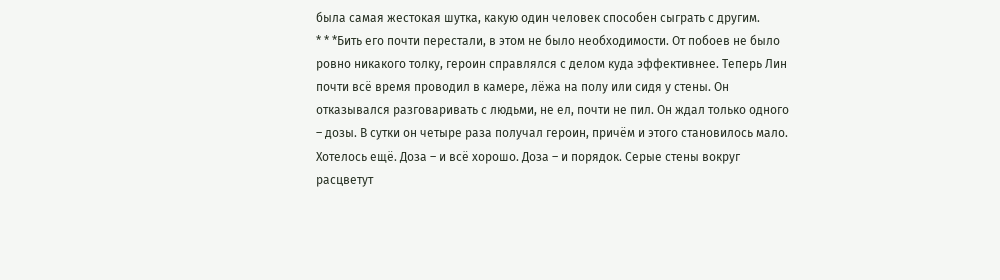была самая жестокая шутка, какую один человек способен сыграть с другим.
* * *Бить его почти перестали, в этом не было необходимости. От побоев не было ровно никакого толку, героин справлялся с делом куда эффективнее. Теперь Лин почти всё время проводил в камере, лёжа на полу или сидя у стены. Он отказывался разговаривать с людьми, не ел, почти не пил. Он ждал только одного – дозы. В сутки он четыре раза получал героин, причём и этого становилось мало. Хотелось ещё. Доза – и всё хорошо. Доза – и порядок. Серые стены вокруг расцветут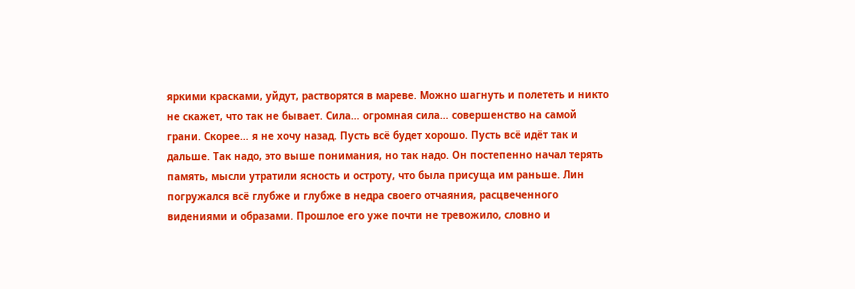яркими красками, уйдут, растворятся в мареве. Можно шагнуть и полететь и никто не скажет, что так не бывает. Сила… огромная сила… совершенство на самой грани. Скорее… я не хочу назад. Пусть всё будет хорошо. Пусть всё идёт так и дальше. Так надо, это выше понимания, но так надо. Он постепенно начал терять память, мысли утратили ясность и остроту, что была присуща им раньше. Лин погружался всё глубже и глубже в недра своего отчаяния, расцвеченного видениями и образами. Прошлое его уже почти не тревожило, словно и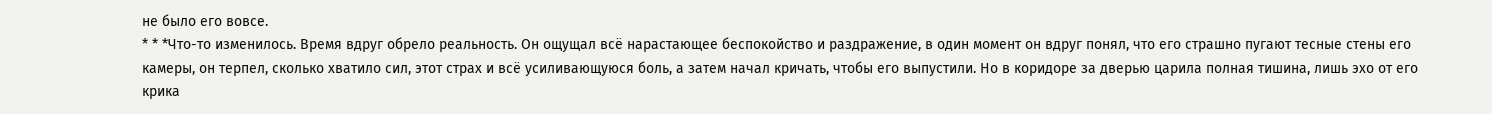не было его вовсе.
* * *Что-то изменилось. Время вдруг обрело реальность. Он ощущал всё нарастающее беспокойство и раздражение, в один момент он вдруг понял, что его страшно пугают тесные стены его камеры, он терпел, сколько хватило сил, этот страх и всё усиливающуюся боль, а затем начал кричать, чтобы его выпустили. Но в коридоре за дверью царила полная тишина, лишь эхо от его крика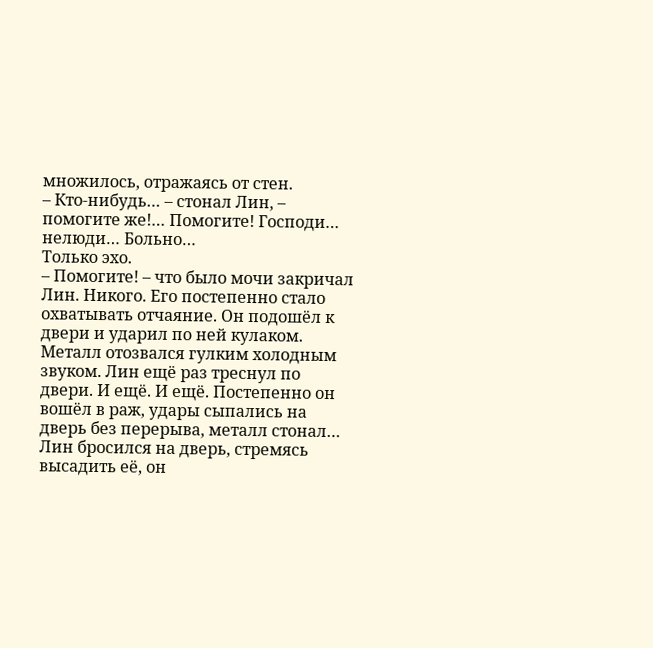множилось, отражаясь от стен.
– Кто-нибудь… – стонал Лин, – помогите же!… Помогите! Господи… нелюди… Больно…
Только эхо.
– Помогите! – что было мочи закричал Лин. Никого. Его постепенно стало охватывать отчаяние. Он подошёл к двери и ударил по ней кулаком. Металл отозвался гулким холодным звуком. Лин ещё раз треснул по двери. И ещё. И ещё. Постепенно он вошёл в раж, удары сыпались на дверь без перерыва, металл стонал… Лин бросился на дверь, стремясь высадить её, он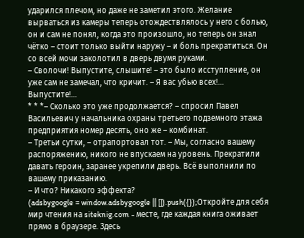ударился плечом, но даже не заметил этого. Желание вырваться из камеры теперь отождествлялось у него с болью, он и сам не понял, когда это произошло, но теперь он знал чётко – стоит только выйти наружу – и боль прекратиться. Он со всей мочи заколотил в дверь двумя руками.
– Сволочи! Выпустите, слышите! – это было исступление, он уже сам не замечал, что кричит. – Я вас убью всех!… Выпустите!…
* * *– Сколько это уже продолжается? – спросил Павел Васильевич у начальника охраны третьего подземного этажа предприятия номер десять, оно же – комбинат.
– Третьи сутки, – отрапортовал тот. – Мы, согласно вашему распоряжению, никого не впускаем на уровень. Прекратили давать героин, заранее укрепили дверь. Всё выполнили по вашему приказанию.
– И что? Никакого эффекта?
(adsbygoogle = window.adsbygoogle || []).push({});Откройте для себя мир чтения на siteknig.com - месте, где каждая книга оживает прямо в браузере. Здесь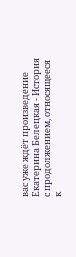вас уже ждёт произведение Екатерина Белецкая - История с продолжением, относящееся к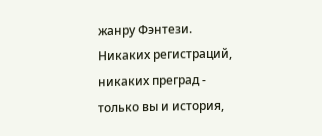жанру Фэнтези. Никаких регистраций, никаких преград - только вы и история,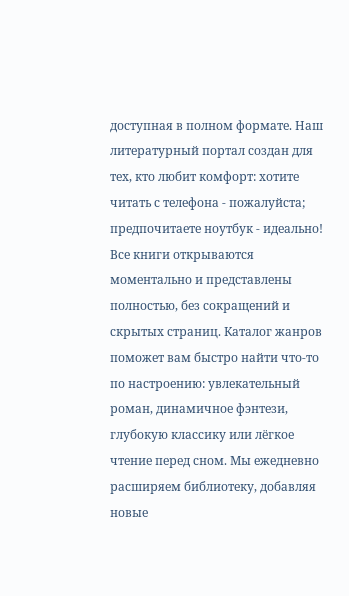доступная в полном формате. Наш литературный портал создан для тех, кто любит комфорт: хотите читать с телефона - пожалуйста; предпочитаете ноутбук - идеально! Все книги открываются моментально и представлены полностью, без сокращений и скрытых страниц. Каталог жанров поможет вам быстро найти что-то по настроению: увлекательный роман, динамичное фэнтези, глубокую классику или лёгкое чтение перед сном. Мы ежедневно расширяем библиотеку, добавляя новые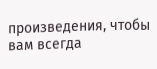произведения, чтобы вам всегда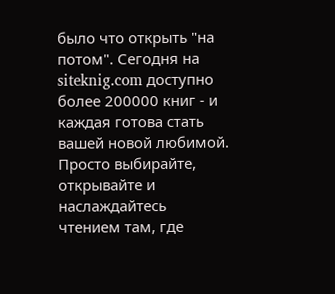было что открыть "на потом". Сегодня на siteknig.com доступно более 200000 книг - и каждая готова стать вашей новой любимой. Просто выбирайте, открывайте и наслаждайтесь чтением там, где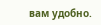вам удобно.